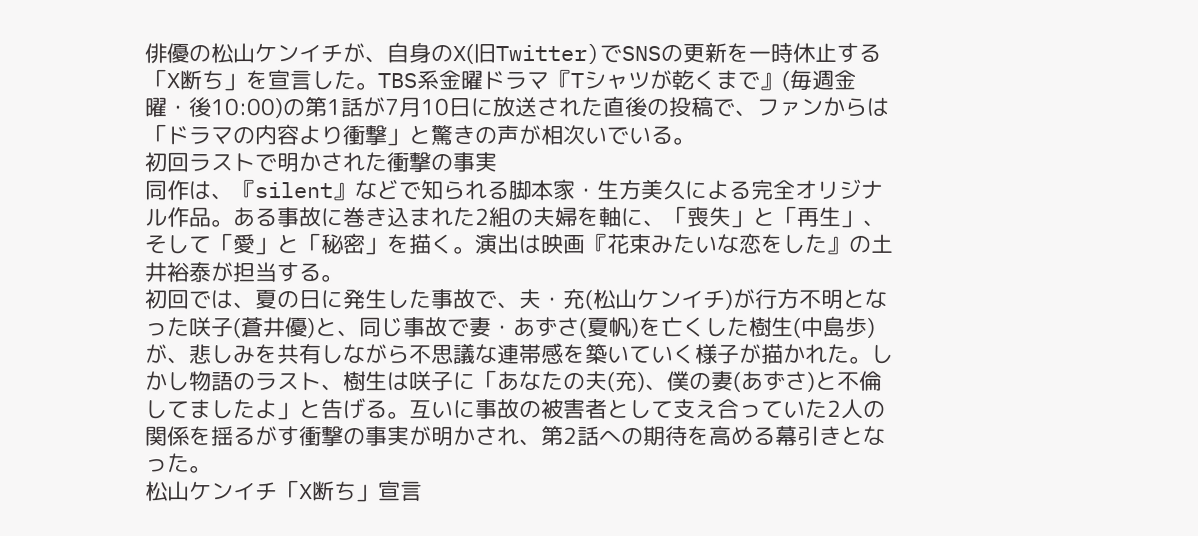俳優の松山ケンイチが、自身のX(旧Twitter)でSNSの更新を一時休止する「X断ち」を宣言した。TBS系金曜ドラマ『Tシャツが乾くまで』(毎週金曜・後10:00)の第1話が7月10日に放送された直後の投稿で、ファンからは「ドラマの内容より衝撃」と驚きの声が相次いでいる。
初回ラストで明かされた衝撃の事実
同作は、『silent』などで知られる脚本家・生方美久による完全オリジナル作品。ある事故に巻き込まれた2組の夫婦を軸に、「喪失」と「再生」、そして「愛」と「秘密」を描く。演出は映画『花束みたいな恋をした』の土井裕泰が担当する。
初回では、夏の日に発生した事故で、夫・充(松山ケンイチ)が行方不明となった咲子(蒼井優)と、同じ事故で妻・あずさ(夏帆)を亡くした樹生(中島歩)が、悲しみを共有しながら不思議な連帯感を築いていく様子が描かれた。しかし物語のラスト、樹生は咲子に「あなたの夫(充)、僕の妻(あずさ)と不倫してましたよ」と告げる。互いに事故の被害者として支え合っていた2人の関係を揺るがす衝撃の事実が明かされ、第2話への期待を高める幕引きとなった。
松山ケンイチ「X断ち」宣言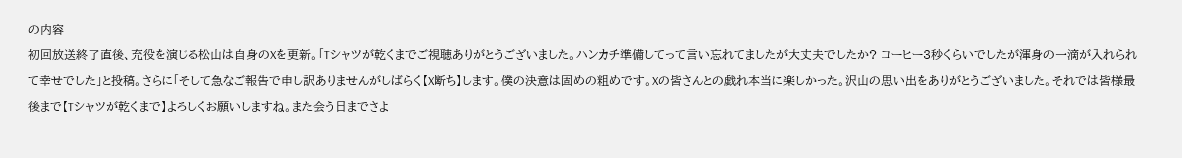の内容
初回放送終了直後、充役を演じる松山は自身のXを更新。「Tシャツが乾くまでご視聴ありがとうございました。ハンカチ準備してって言い忘れてましたが大丈夫でしたか? コーヒー3秒くらいでしたが渾身の一滴が入れられて幸せでした」と投稿。さらに「そして急なご報告で申し訳ありませんがしばらく【X断ち】します。僕の決意は固めの粗めです。Xの皆さんとの戯れ本当に楽しかった。沢山の思い出をありがとうございました。それでは皆様最後まで【Tシャツが乾くまで】よろしくお願いしますね。また会う日までさよ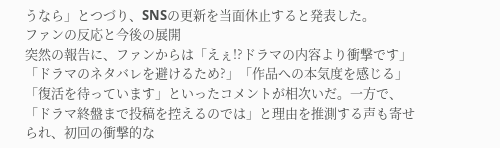うなら」とつづり、SNSの更新を当面休止すると発表した。
ファンの反応と今後の展開
突然の報告に、ファンからは「えぇ!?ドラマの内容より衝撃です」「ドラマのネタバレを避けるため?」「作品への本気度を感じる」「復活を待っています」といったコメントが相次いだ。一方で、「ドラマ終盤まで投稿を控えるのでは」と理由を推測する声も寄せられ、初回の衝撃的な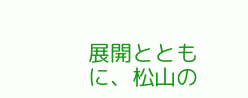展開とともに、松山の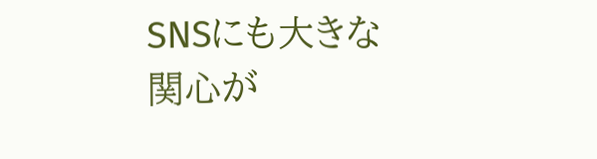SNSにも大きな関心が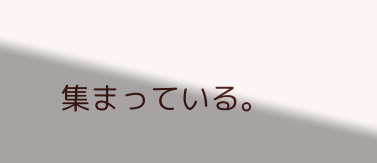集まっている。